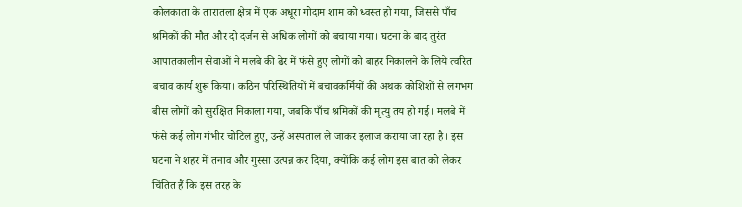कोलकाता के तारातला क्षेत्र में एक अधूरा गोदाम शाम को ध्वस्त हो गया, जिससे पाँच श्रमिकों की मौत और दो दर्जन से अधिक लोगों को बचाया गया। घटना के बाद तुरंत आपातकालीन सेवाओं ने मलबे की ढेर में फंसे हुए लोगों को बाहर निकालने के लिये त्वरित बचाव कार्य शुरू किया। कठिन परिस्थितियों में बचावकर्मियों की अथक कोशिशों से लगभग बीस लोगों को सुरक्षित निकाला गया, जबकि पाँच श्रमिकों की मृत्यु तय हो गई। मलबे में फंसे कई लोग गंभीर चोटिल हुए, उन्हें अस्पताल ले जाकर इलाज कराया जा रहा है। इस घटना ने शहर में तनाव और गुस्सा उत्पन्न कर दिया, क्योंकि कई लोग इस बात को लेकर चिंतित हैं कि इस तरह के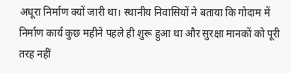अधूरा निर्माण क्यों जारी था। स्थानीय निवासियों ने बताया कि गोदाम में निर्माण कार्य कुछ महीने पहले ही शुरू हुआ था और सुरक्षा मानकों को पूरी तरह नहीं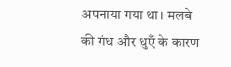अपनाया गया था। मलबे की गंध और धुएँ के कारण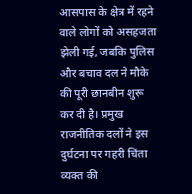आसपास के क्षेत्र में रहने वाले लोगों को असहजता झेली गई, जबकि पुलिस और बचाव दल ने मौके की पूरी छानबीन शुरू कर दी है। प्रमुख राजनीतिक दलों ने इस दुर्घटना पर गहरी चिंता व्यक्त की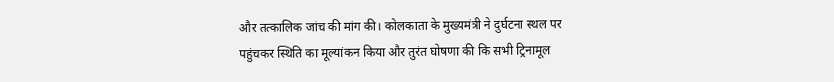और तत्कालिक जांच की मांग की। कोलकाता के मुख्यमंत्री ने दुर्घटना स्थल पर पहुंचकर स्थिति का मूल्यांकन किया और तुरंत घोषणा की कि सभी ट्रिनामूल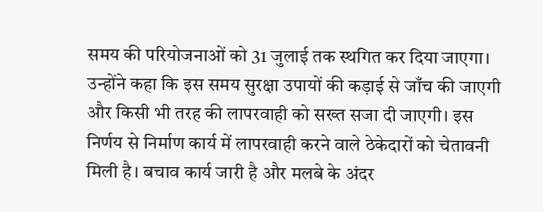समय की परियोजनाओं को 31 जुलाई तक स्थगित कर दिया जाएगा। उन्होंने कहा कि इस समय सुरक्षा उपायों की कड़ाई से जाँच की जाएगी और किसी भी तरह की लापरवाही को सख्त सजा दी जाएगी। इस निर्णय से निर्माण कार्य में लापरवाही करने वाले ठेकेदारों को चेतावनी मिली है। बचाव कार्य जारी है और मलबे के अंदर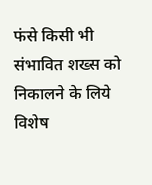फंसे किसी भी संभावित शख्स को निकालने के लिये विशेष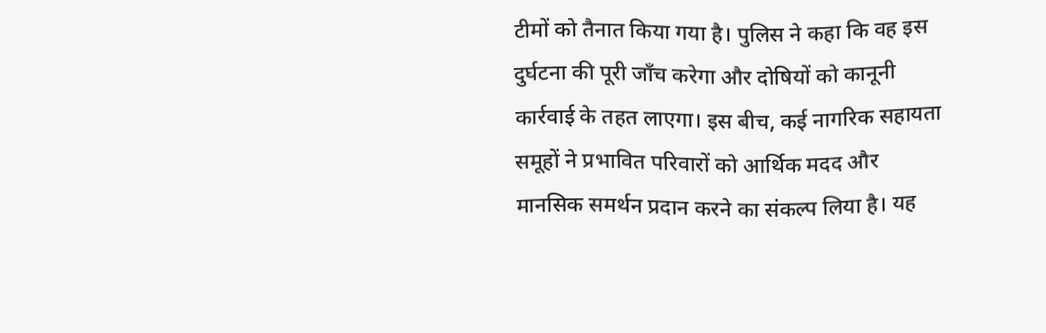टीमों को तैनात किया गया है। पुलिस ने कहा कि वह इस दुर्घटना की पूरी जाँच करेगा और दोषियों को कानूनी कार्रवाई के तहत लाएगा। इस बीच, कई नागरिक सहायता समूहों ने प्रभावित परिवारों को आर्थिक मदद और मानसिक समर्थन प्रदान करने का संकल्प लिया है। यह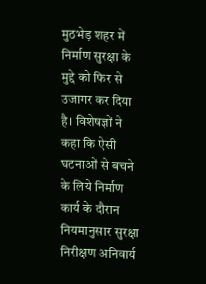मुठभेड़ शहर में निर्माण सुरक्षा के मुद्दे को फिर से उजागर कर दिया है। विशेषज्ञों ने कहा कि ऐसी घटनाओं से बचने के लिये निर्माण कार्य के दौरान नियमानुसार सुरक्षा निरीक्षण अनिवार्य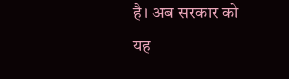है। अब सरकार को यह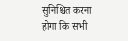सुनिश्चित करना होगा कि सभी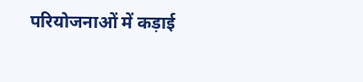परियोजनाओं में कड़ाई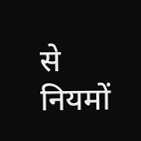से नियमों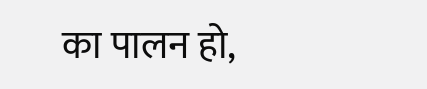का पालन हो,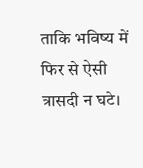ताकि भविष्य में फिर से ऐसी त्रासदी न घटे।